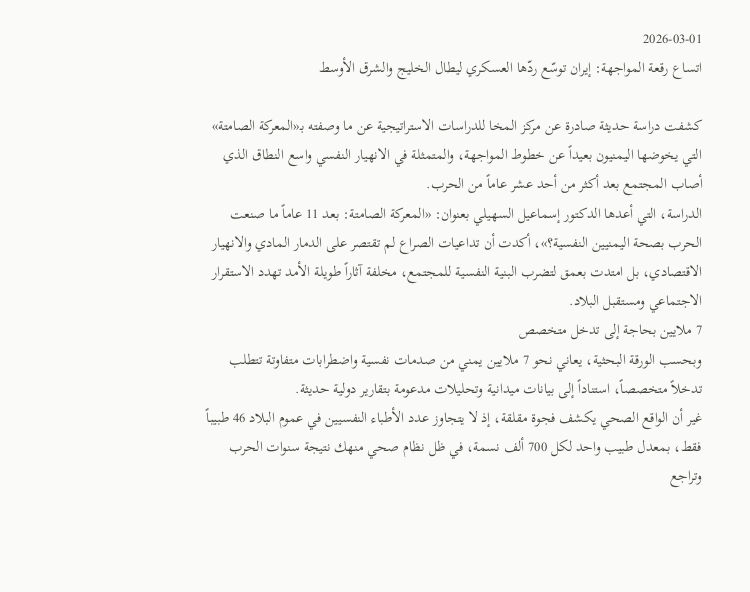2026-03-01
اتساع رقعة المواجهة: إيران توسّع ردّها العسكري ليطال الخليج والشرق الأوسط

كشفت دراسة حديثة صادرة عن مركز المخا للدراسات الاستراتيجية عن ما وصفته بـ«المعركة الصامتة» التي يخوضها اليمنيون بعيداً عن خطوط المواجهة، والمتمثلة في الانهيار النفسي واسع النطاق الذي أصاب المجتمع بعد أكثر من أحد عشر عاماً من الحرب.
الدراسة، التي أعدها الدكتور إسماعيل السهيلي بعنوان: «المعركة الصامتة: بعد 11 عاماً ما صنعت الحرب بصحة اليمنيين النفسية؟»، أكدت أن تداعيات الصراع لم تقتصر على الدمار المادي والانهيار الاقتصادي، بل امتدت بعمق لتضرب البنية النفسية للمجتمع، مخلفة آثاراً طويلة الأمد تهدد الاستقرار الاجتماعي ومستقبل البلاد.
7 ملايين بحاجة إلى تدخل متخصص
وبحسب الورقة البحثية، يعاني نحو 7 ملايين يمني من صدمات نفسية واضطرابات متفاوتة تتطلب تدخلاً متخصصاً، استناداً إلى بيانات ميدانية وتحليلات مدعومة بتقارير دولية حديثة.
غير أن الواقع الصحي يكشف فجوة مقلقة، إذ لا يتجاوز عدد الأطباء النفسيين في عموم البلاد 46 طبيباً فقط، بمعدل طبيب واحد لكل 700 ألف نسمة، في ظل نظام صحي منهك نتيجة سنوات الحرب وتراجع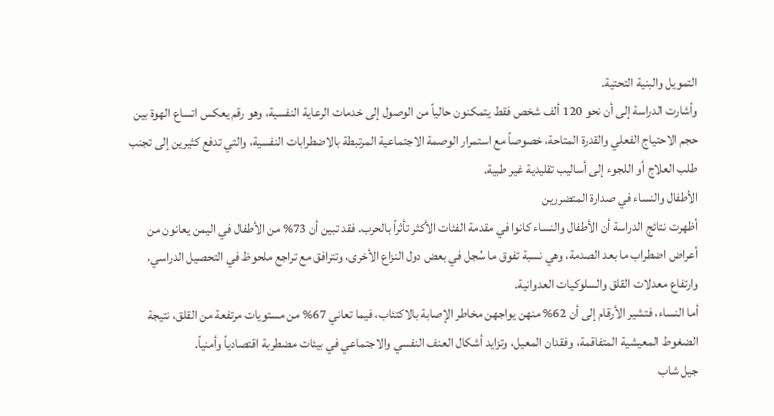التمويل والبنية التحتية.
وأشارت الدراسة إلى أن نحو 120 ألف شخص فقط يتمكنون حالياً من الوصول إلى خدمات الرعاية النفسية، وهو رقم يعكس اتساع الهوة بين حجم الاحتياج الفعلي والقدرة المتاحة، خصوصاً مع استمرار الوصمة الاجتماعية المرتبطة بالاضطرابات النفسية، والتي تدفع كثيرين إلى تجنب طلب العلاج أو اللجوء إلى أساليب تقليدية غير طبية.
الأطفال والنساء في صدارة المتضررين
أظهرت نتائج الدراسة أن الأطفال والنساء كانوا في مقدمة الفئات الأكثر تأثراً بالحرب. فقد تبين أن 73% من الأطفال في اليمن يعانون من أعراض اضطراب ما بعد الصدمة، وهي نسبة تفوق ما سُجل في بعض دول النزاع الأخرى، وتترافق مع تراجع ملحوظ في التحصيل الدراسي، وارتفاع معدلات القلق والسلوكيات العدوانية.
أما النساء، فتشير الأرقام إلى أن 62% منهن يواجهن مخاطر الإصابة بالاكتئاب، فيما تعاني 67% من مستويات مرتفعة من القلق، نتيجة الضغوط المعيشية المتفاقمة، وفقدان المعيل، وتزايد أشكال العنف النفسي والاجتماعي في بيئات مضطربة اقتصادياً وأمنياً.
جيل شاب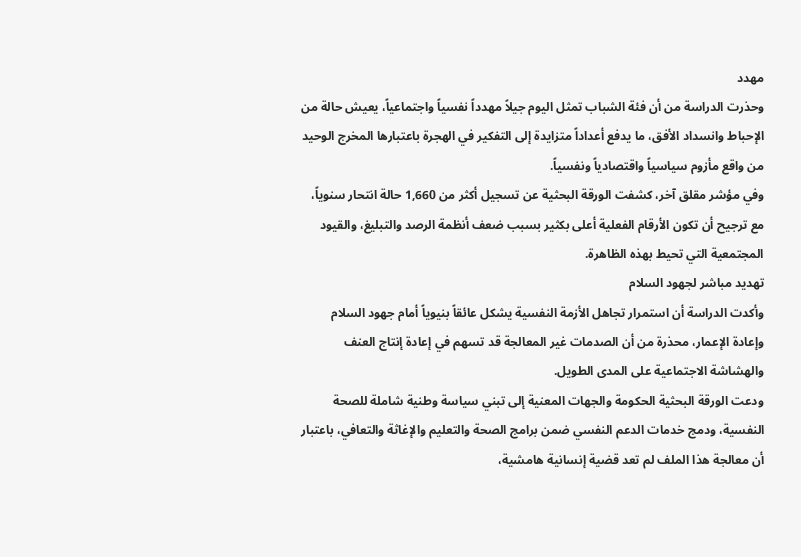مهدد
وحذرت الدراسة من أن فئة الشباب تمثل اليوم جيلاً مهدداً نفسياً واجتماعياً، يعيش حالة من الإحباط وانسداد الأفق، ما يدفع أعداداً متزايدة إلى التفكير في الهجرة باعتبارها المخرج الوحيد من واقع مأزوم سياسياً واقتصادياً ونفسياً.
وفي مؤشر مقلق آخر، كشفت الورقة البحثية عن تسجيل أكثر من 1,660 حالة انتحار سنوياً، مع ترجيح أن تكون الأرقام الفعلية أعلى بكثير بسبب ضعف أنظمة الرصد والتبليغ، والقيود المجتمعية التي تحيط بهذه الظاهرة.
تهديد مباشر لجهود السلام
وأكدت الدراسة أن استمرار تجاهل الأزمة النفسية يشكل عائقاً بنيوياً أمام جهود السلام وإعادة الإعمار، محذرة من أن الصدمات غير المعالجة قد تسهم في إعادة إنتاج العنف والهشاشة الاجتماعية على المدى الطويل.
ودعت الورقة البحثية الحكومة والجهات المعنية إلى تبني سياسة وطنية شاملة للصحة النفسية، ودمج خدمات الدعم النفسي ضمن برامج الصحة والتعليم والإغاثة والتعافي، باعتبار أن معالجة هذا الملف لم تعد قضية إنسانية هامشية،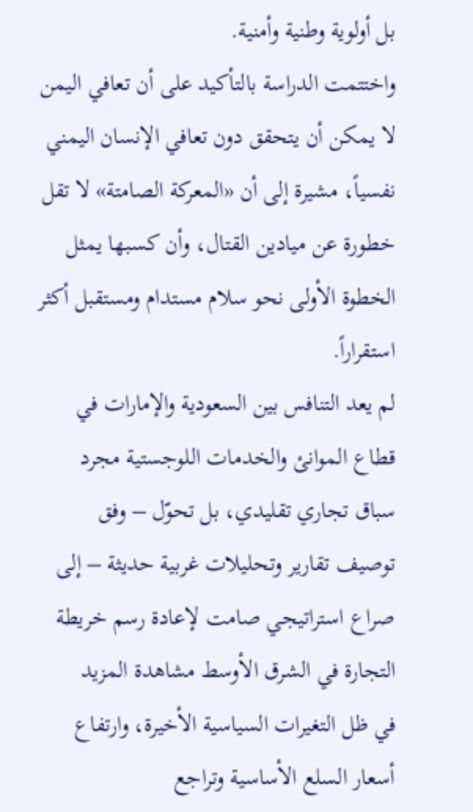بل أولوية وطنية وأمنية.
واختتمت الدراسة بالتأكيد على أن تعافي اليمن لا يمكن أن يتحقق دون تعافي الإنسان اليمني نفسياً، مشيرة إلى أن «المعركة الصامتة» لا تقل خطورة عن ميادين القتال، وأن كسبها يمثل الخطوة الأولى نحو سلام مستدام ومستقبل أكثر استقراراً.
لم يعد التنافس بين السعودية والإمارات في قطاع الموانئ والخدمات اللوجستية مجرد سباق تجاري تقليدي، بل تحوّل – وفق توصيف تقارير وتحليلات غربية حديثة – إلى صراع استراتيجي صامت لإعادة رسم خريطة التجارة في الشرق الأوسط مشاهدة المزيد
في ظل التغيرات السياسية الأخيرة، وارتفاع أسعار السلع الأساسية وتراجع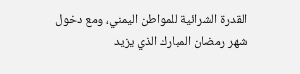القدرة الشرائية للمواطن اليمني، ومع دخول شهر رمضان المبارك الذي يزيد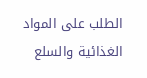الطلب على المواد الغذائية والسلع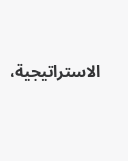الاستراتيجية،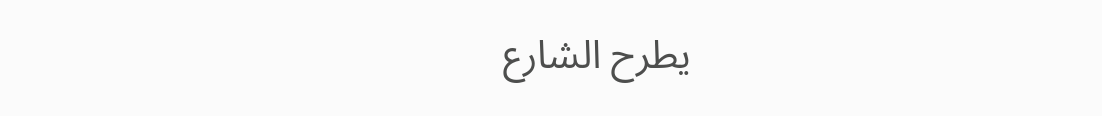يطرح الشارع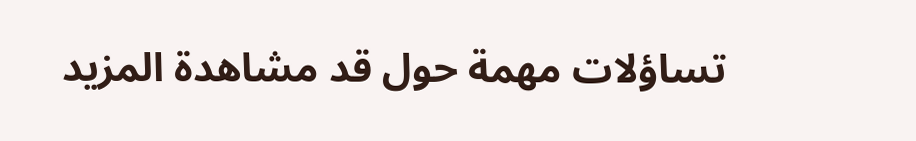تساؤلات مهمة حول قد مشاهدة المزيد